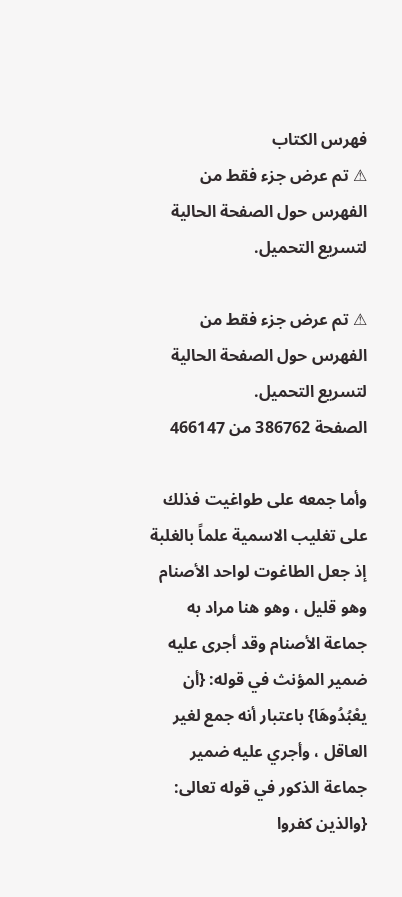فهرس الكتاب
⚠ تم عرض جزء فقط من الفهرس حول الصفحة الحالية لتسريع التحميل.

⚠ تم عرض جزء فقط من الفهرس حول الصفحة الحالية لتسريع التحميل.
الصفحة 386762 من 466147

وأما جمعه على طواغيت فذلك على تغليب الاسمية علماً بالغلبة إذ جعل الطاغوت لواحد الأصنام وهو قليل ، وهو هنا مراد به جماعة الأصنام وقد أجرى عليه ضمير المؤنث في قوله: {أن يعْبُدُوهَا} باعتبار أنه جمع لغير العاقل ، وأجري عليه ضمير جماعة الذكور في قوله تعالى: {والذين كفروا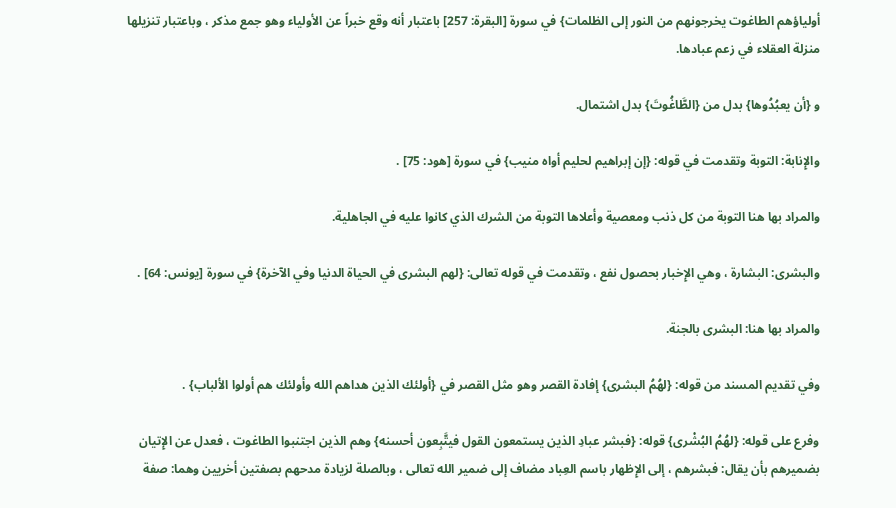أولياؤهم الطاغوت يخرجونهم من النور إلى الظلمات} في سورة [البقرة: 257] باعتبار أنه وقع خبراً عن الأولياء وهو جمع مذكر ، وباعتبار تنزيلها منزلة العقلاء في زعم عبادها.

و {أن يعبُدُوها} بدل من {الطَّاغُوتَ} بدل اشتمال.

والإِنابة: التوبة وتقدمت في قوله: {إن إبراهيم لحليم أواه منيب} في سورة [هود: 75] .

والمراد بها هنا التوبة من كل ذنب ومعصية وأعلاها التوبة من الشرك الذي كانوا عليه في الجاهلية.

والبشرى: البشارة ، وهي الإِخبار بحصول نفع ، وتقدمت في قوله تعالى: {لهم البشرى في الحياة الدنيا وفي الآخرة} في سورة [يونس: 64] .

والمراد بها هنا: البشرى بالجنة.

وفي تقديم المسند من قوله: {لهُمُ البشرى} إفادة القصر وهو مثل القصر في {أولئك الذين هداهم الله وأولئك هم أولوا الألباب} .

وفرع على قوله: {لهُمُ البُشْرى} قوله: {فبشر عبادِ الذين يستمعون القول فيتَّبِعون أحسنه} وهم الذين اجتنبوا الطاغوت ، فعدل عن الإِتيان بضميرهم بأن يقال: فبشرهم ، إلى الإِظهار باسم العِباد مضاف إلى ضمير الله تعالى ، وبالصلة لزيادة مدحهم بصفتين أخريين وهما: صفة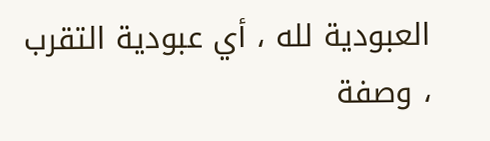العبودية لله ، أي عبودية التقرب ، وصفة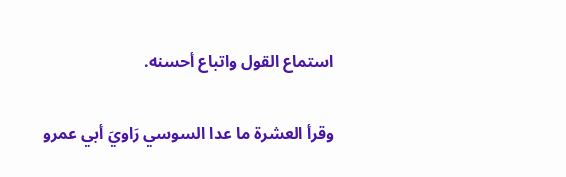استماع القول واتباع أحسنه.

وقرأ العشرة ما عدا السوسي رَاويَ أبي عمرو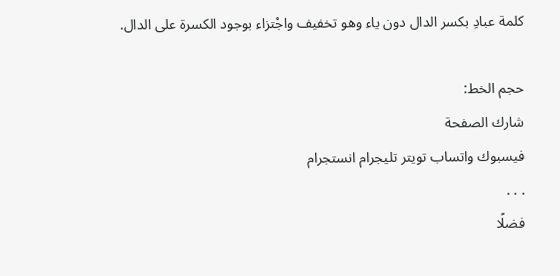كلمة عبادِ بكسر الدال دون ياء وهو تخفيف واجْتزاء بوجود الكسرة على الدال.

حجم الخط:
شارك الصفحة
فيسبوك واتساب تويتر تليجرام انستجرام
. . .
فضلًا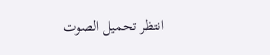انتظر تحميل الصوت